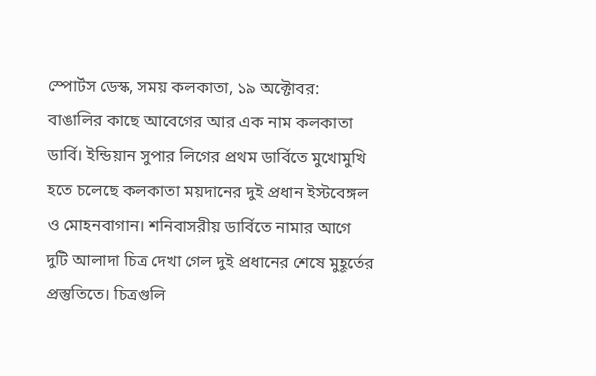স্পোর্টস ডেস্ক, সময় কলকাতা, ১৯ অক্টোবর: বাঙালির কাছে আবেগের আর এক নাম কলকাতা ডার্বি। ইন্ডিয়ান সুপার লিগের প্রথম ডার্বিতে মুখোমুখি হতে চলেছে কলকাতা ময়দানের দুই প্রধান ইস্টবেঙ্গল ও মোহনবাগান। শনিবাসরীয় ডার্বিতে নামার আগে দুটি আলাদা চিত্র দেখা গেল দুই প্রধানের শেষে মুহূর্তের প্রস্তুতিতে। চিত্রগুলি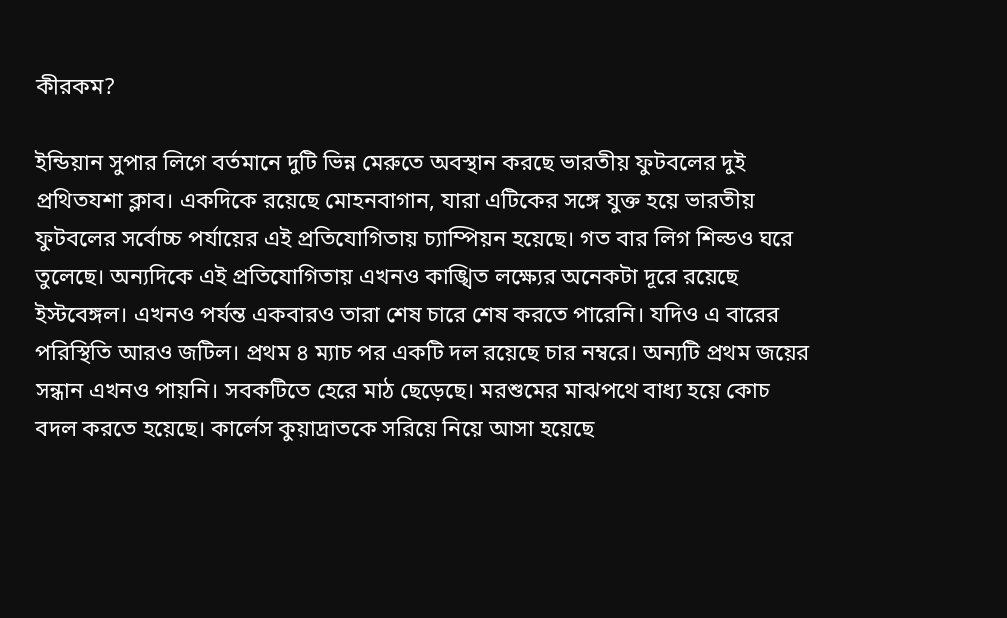কীরকম?

ইন্ডিয়ান সুপার লিগে বর্তমানে দুটি ভিন্ন মেরুতে অবস্থান করছে ভারতীয় ফুটবলের দুই প্রথিতযশা ক্লাব। একদিকে রয়েছে মোহনবাগান, যারা এটিকের সঙ্গে যুক্ত হয়ে ভারতীয় ফুটবলের সর্বোচ্চ পর্যায়ের এই প্রতিযোগিতায় চ্যাম্পিয়ন হয়েছে। গত বার লিগ শিল্ডও ঘরে তুলেছে। অন্যদিকে এই প্রতিযোগিতায় এখনও কাঙ্খিত লক্ষ্যের অনেকটা দূরে রয়েছে ইস্টবেঙ্গল। এখনও পর্যন্ত একবারও তারা শেষ চারে শেষ করতে পারেনি। যদিও এ বারের পরিস্থিতি আরও জটিল। প্রথম ৪ ম্যাচ পর একটি দল রয়েছে চার নম্বরে। অন্যটি প্রথম জয়ের সন্ধান এখনও পায়নি। সবকটিতে হেরে মাঠ ছেড়েছে। মরশুমের মাঝপথে বাধ্য হয়ে কোচ বদল করতে হয়েছে। কার্লেস কুয়াদ্রাতকে সরিয়ে নিয়ে আসা হয়েছে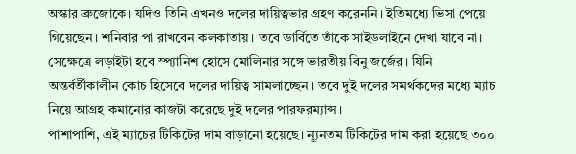অস্কার ব্রুজোকে। যদিও তিনি এখনও দলের দায়িত্বভার গ্রহণ করেননি। ইতিমধ্যে ভিসা পেয়ে গিয়েছেন। শনিবার পা রাখবেন কলকাতায়। তবে ডার্বিতে তাঁকে সাইডলাইনে দেখা যাবে না। সেক্ষেত্রে লড়াইটা হবে স্প্যানিশ হোসে মোলিনার সঙ্গে ভারতীয় বিনু জর্জের। যিনি অন্তর্বর্তীকালীন কোচ হিসেবে দলের দায়িত্ব সামলাচ্ছেন। তবে দুই দলের সমর্থকদের মধ্যে ম্যাচ নিয়ে আগ্রহ কমানোর কাজটা করেছে দুই দলের পারফরম্যান্স।
পাশাপাশি, এই ম্যাচের টিকিটের দাম বাড়ানো হয়েছে। ন্যূনতম টিকিটের দাম করা হয়েছে ৩০০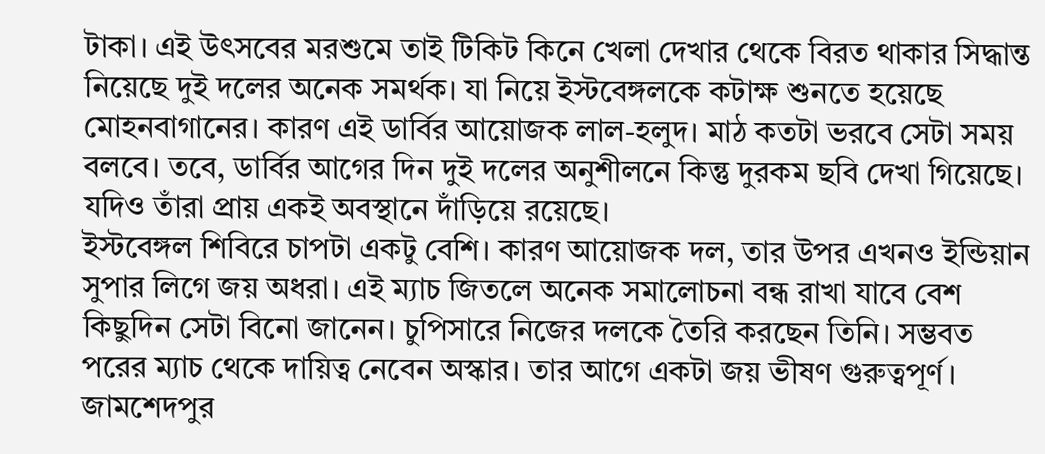টাকা। এই উৎসবের মরশুমে তাই টিকিট কিনে খেলা দেখার থেকে বিরত থাকার সিদ্ধান্ত নিয়েছে দুই দলের অনেক সমর্থক। যা নিয়ে ইস্টবেঙ্গলকে কটাক্ষ শুনতে হয়েছে মোহনবাগানের। কারণ এই ডার্বির আয়োজক লাল-হলুদ। মাঠ কতটা ভরবে সেটা সময় বলবে। তবে, ডার্বির আগের দিন দুই দলের অনুশীলনে কিন্তু দুরকম ছবি দেখা গিয়েছে। যদিও তাঁরা প্রায় একই অবস্থানে দাঁড়িয়ে রয়েছে।
ইস্টবেঙ্গল শিবিরে চাপটা একটু বেশি। কারণ আয়োজক দল, তার উপর এখনও ইন্ডিয়ান সুপার লিগে জয় অধরা। এই ম্যাচ জিতলে অনেক সমালোচনা বন্ধ রাখা যাবে বেশ কিছুদিন সেটা বিনো জানেন। চুপিসারে নিজের দলকে তৈরি করছেন তিনি। সম্ভবত পরের ম্যাচ থেকে দায়িত্ব নেবেন অস্কার। তার আগে একটা জয় ভীষণ গুরুত্বপূর্ণ। জামশেদপুর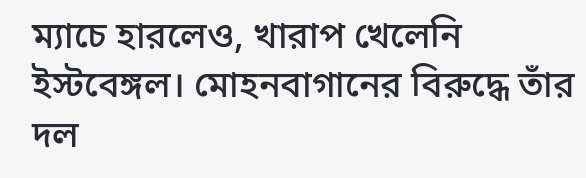ম্যাচে হারলেও, খারাপ খেলেনি ইস্টবেঙ্গল। মোহনবাগানের বিরুদ্ধে তাঁর দল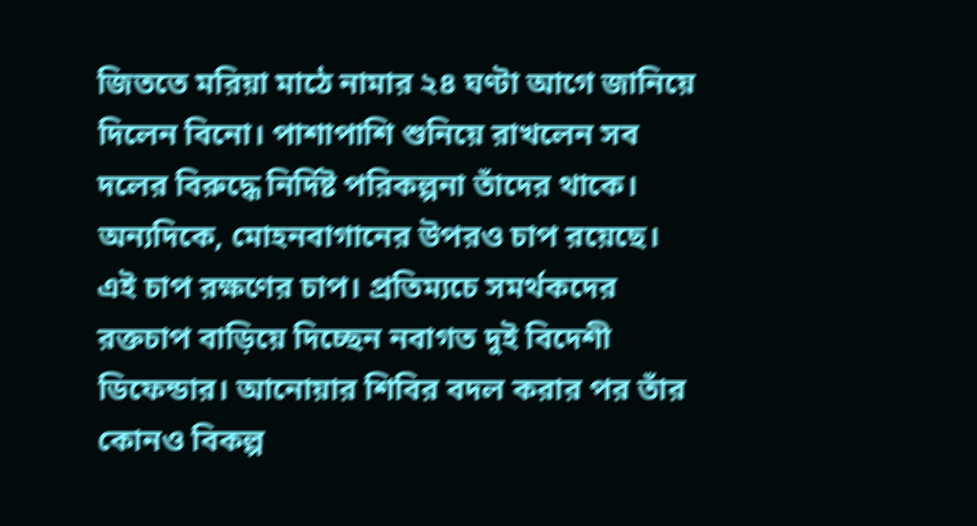জিততে মরিয়া মাঠে নামার ২৪ ঘণ্টা আগে জানিয়ে দিলেন বিনো। পাশাপাশি শুনিয়ে রাখলেন সব দলের বিরুদ্ধে নির্দিষ্ট পরিকল্পনা তাঁদের থাকে।
অন্যদিকে, মোহনবাগানের উপরও চাপ রয়েছে। এই চাপ রক্ষণের চাপ। প্রতিম্যচে সমর্থকদের রক্তচাপ বাড়িয়ে দিচ্ছেন নবাগত দুই বিদেশী ডিফেন্ডার। আনোয়ার শিবির বদল করার পর তাঁর কোনও বিকল্প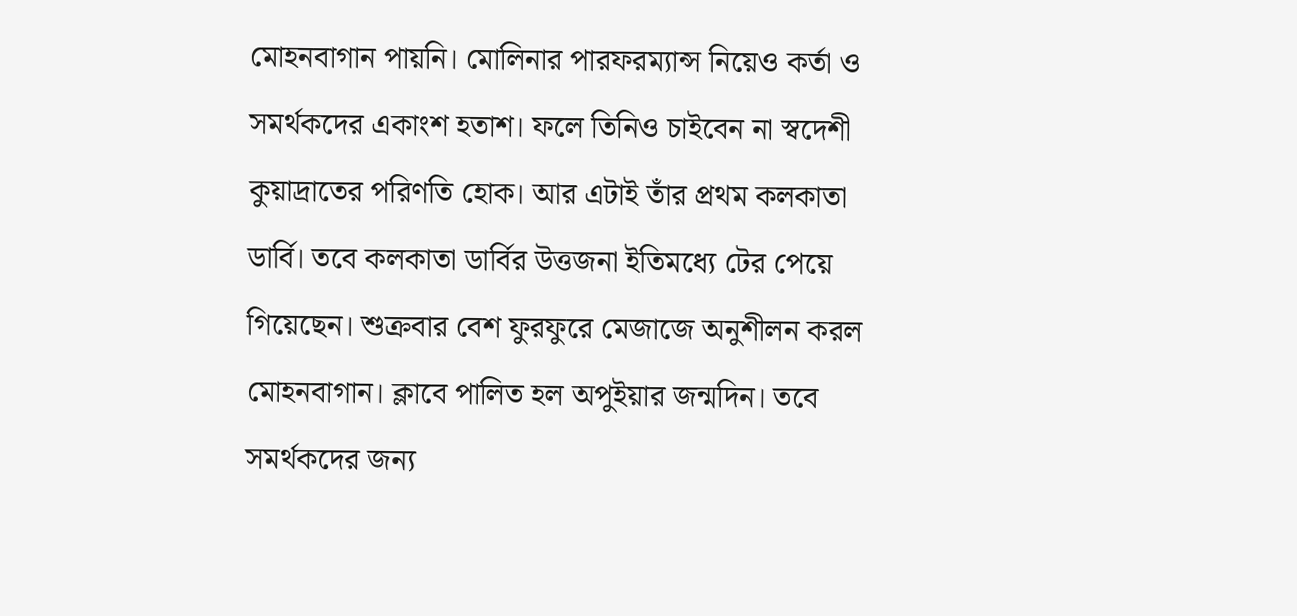মোহনবাগান পায়নি। মোলিনার পারফরম্যান্স নিয়েও কর্তা ও সমর্থকদের একাংশ হতাশ। ফলে তিনিও চাইবেন না স্বদেশী কুয়াদ্রাতের পরিণতি হোক। আর এটাই তাঁর প্রথম কলকাতা ডার্বি। তবে কলকাতা ডার্বির উত্তজনা ইতিমধ্যে টের পেয়ে গিয়েছেন। শুক্রবার বেশ ফুরফুরে মেজাজে অনুশীলন করল মোহনবাগান। ক্লাবে পালিত হল অপুইয়ার জন্মদিন। তবে সমর্থকদের জন্য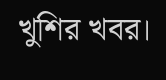খুশির খবর।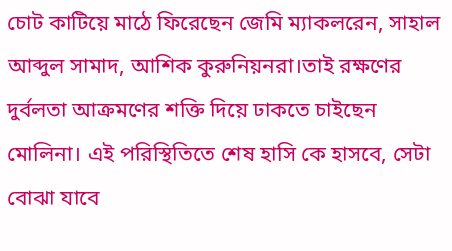চোট কাটিয়ে মাঠে ফিরেছেন জেমি ম্যাকলরেন, সাহাল আব্দুল সামাদ, আশিক কুরুনিয়নরা।তাই রক্ষণের দুর্বলতা আক্রমণের শক্তি দিয়ে ঢাকতে চাইছেন মোলিনা। এই পরিস্থিতিতে শেষ হাসি কে হাসবে, সেটা বোঝা যাবে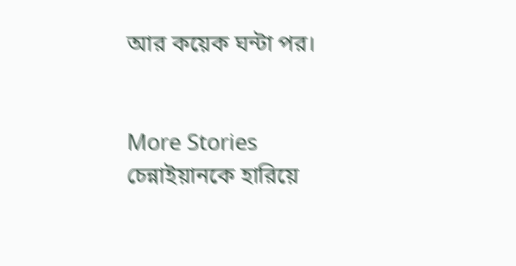আর কয়েক ঘন্টা পর।


More Stories
চেন্নাইয়ানকে হারিয়ে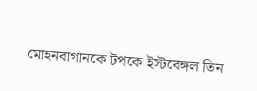মোহনবাগানকে টপকে ইস্টবেঙ্গল তিন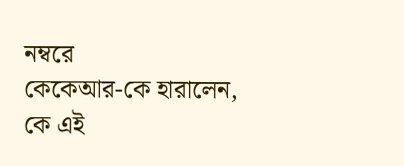নম্বরে
কেকেআর-কে হারালেন, কে এই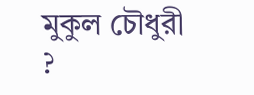মুকুল চৌধুরী ?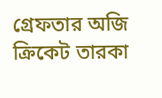গ্রেফতার অজি ক্রিকেট তারকা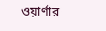ওয়ার্ণার